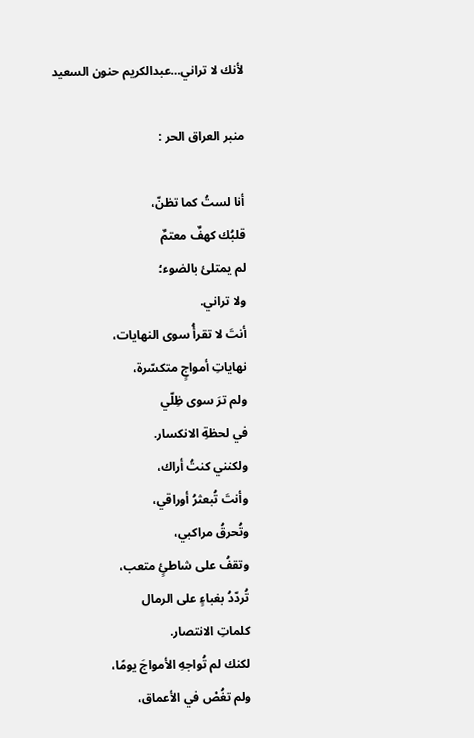لأنك لا تراني…عبدالكريم حنون السعيد

منبر العراق الحر :

أنا لستُ كما تظنّ،
قلبُك كهفٌ معتمٌ
لم يمتلئ بالضوء؛
ولا تراني.
أنتَ لا تقرأُ سوى النهايات،
نهاياتِ أمواجٍ متكسّرة،
ولم ترَ سوى ظِلّي
في لحظةِ الانكسار.
ولكنني كنتُ أراك،
وأنتَ تُبعثرُ أوراقي،
وتُحرقُ مراكبي،
وتقفُ على شاطئٍ متعب،
تُردّدُ بغباءٍ على الرمال
كلماتِ الانتصار.
لكنك لم تُواجهِ الأمواجَ يومًا،
ولم تغُصْ في الأعماق،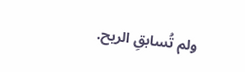ولم تُسابقِ الريح.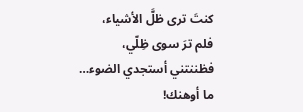كنتَ ترى ظلَّ الأشياء،
فلم ترَ سوى ظِلّي،
فظننتني أستجدي الضوء…
ما أوهنك!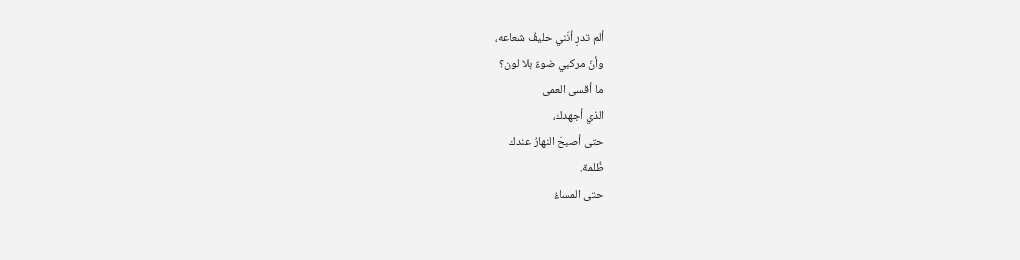ألم تدرِ أنّني حليفُ شعاعه،
وأنّ مركبي ضوءٌ بلا لون؟
ما أقسى العمى
الذي أجهدك،
حتى أصبحَ النهارُ عندك
ظُلمة.
حتى المساءُ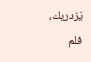يَزدريك،
فلم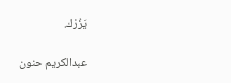يَزُرْك.

عبدالكريم حنون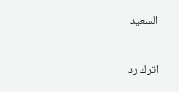السعيد

اترك رد